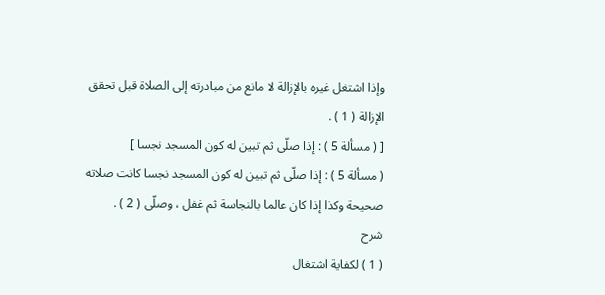وإذا اشتغل غيره بالإزالة لا مانع من مبادرته إلى الصلاة قبل تحقق الإزالة ( 1 ) .
[ ( مسألة 5 ) : إذا صلّى ثم تبين له كون المسجد نجسا ]
( مسألة 5 ) : إذا صلّى ثم تبين له كون المسجد نجسا كانت صلاته صحيحة وكذا إذا كان عالما بالنجاسة ثم غفل ، وصلّى ( 2 ) .
شرح
( 1 ) لكفاية اشتغال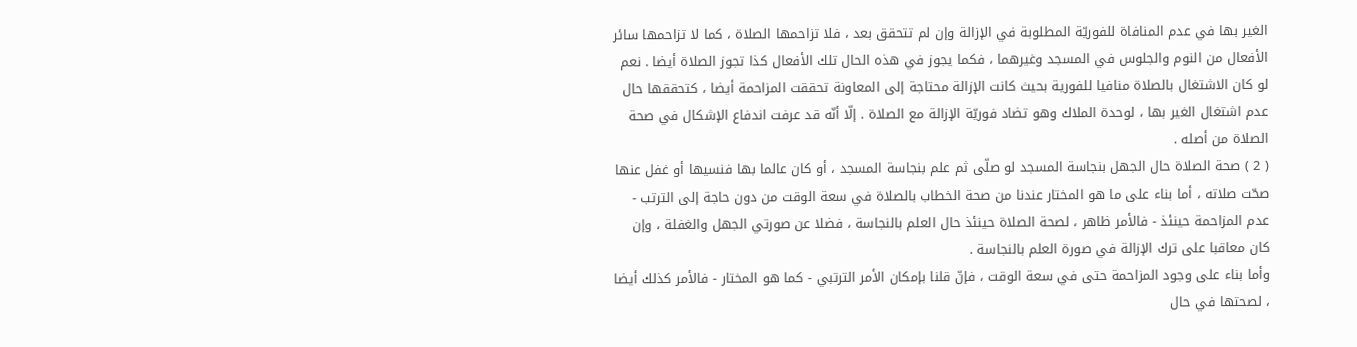الغير بها في عدم المنافاة للفوريّة المطلوبة في الإزالة وإن لم تتحقق بعد ، فلا تزاحمها الصلاة ، كما لا تزاحمها سائر الأفعال من النوم والجلوس في المسجد وغيرهما ، فكما يجوز في هذه الحال تلك الأفعال كذا تجوز الصلاة أيضا . نعم لو كان الاشتغال بالصلاة منافيا للفورية بحيث كانت الإزالة محتاجة إلى المعاونة تحققت المزاحمة أيضا ، كتحققها حال عدم اشتغال الغير بها ، لوحدة الملاك وهو تضاد فوريّة الإزالة مع الصلاة . إلّا أنّه قد عرفت اندفاع الإشكال في صحة الصلاة من أصله .
( 2 ) صحة الصلاة حال الجهل بنجاسة المسجد لو صلّى ثم علم بنجاسة المسجد ، أو كان عالما بها فنسيها أو غفل عنها صحّت صلاته ، أما بناء على ما هو المختار عندنا من صحة الخطاب بالصلاة في سعة الوقت من دون حاجة إلى الترتب - عدم المزاحمة حينئذ - فالأمر ظاهر ، لصحة الصلاة حينئذ حال العلم بالنجاسة ، فضلا عن صورتي الجهل والغفلة ، وإن كان معاقبا على ترك الإزالة في صورة العلم بالنجاسة .
وأما بناء على وجود المزاحمة حتى في سعة الوقت ، فإنّ قلنا بإمكان الأمر الترتبي - كما هو المختار - فالأمر كذلك أيضا ، لصحتها في حال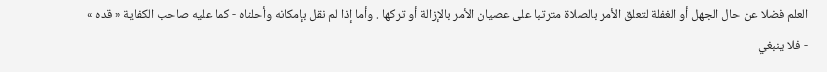العلم فضلا عن حال الجهل أو الغفلة لتعلق الأمر بالصلاة مترتبا على عصيان الأمر بالإزالة أو تركها . وأما إذا لم نقل بإمكانه وأحلناه - كما عليه صاحب الكفاية « قده » - فلا ينبغي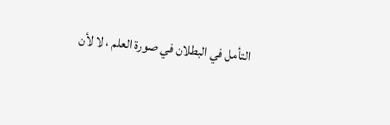التأمل في البطلان في صورة العلم ، لا لأن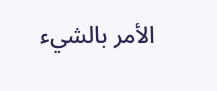الأمر بالشيء